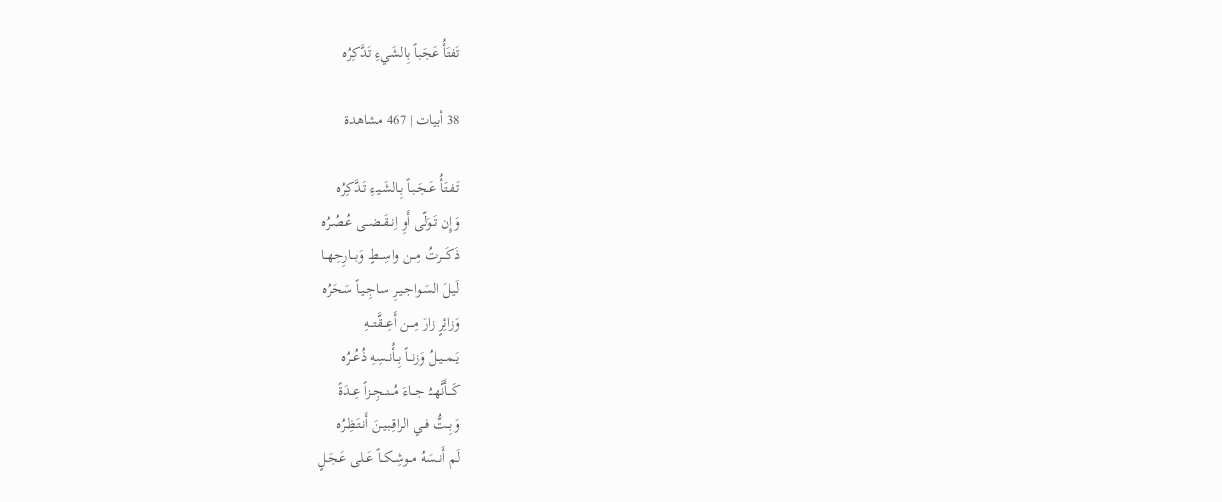تَفتَأُ عَجَباً بِالشَيءِ تَدَّكِرُه

38 أبيات | 467 مشاهدة

تَـفـتَـأُ عَـجَـبـاً بِـالشَـيـءِ تَـدَّكِرُه
وَإِن تَــوَلّى أَوِ اِنــقَــضــى عُـصُـرُه
ذَكَـــرتُ مِـــن واسِـــطٍ وَبـــارِحِهــا
لَيـلَ السَـواجـيـرِ سـاجِـيـاً سَـحَرُه
وَزائِرٍ زارَ مِـــن أَعِـــقَّتـــهِ
يَــمــيــلُ وَزنــاً بِــأُنــسِهِ ذُعُــرُه
كَـــأَنَّهـــُ جـــاءَ مُـــنــجِــزاً عِــدَةً
وَبِــتُّ فــي الراقِـبـيـنَ أَنـتَـظِـرُه
لَم أَنــسَهُ مــوشِــكــاً عَــلى عَـجَـلٍ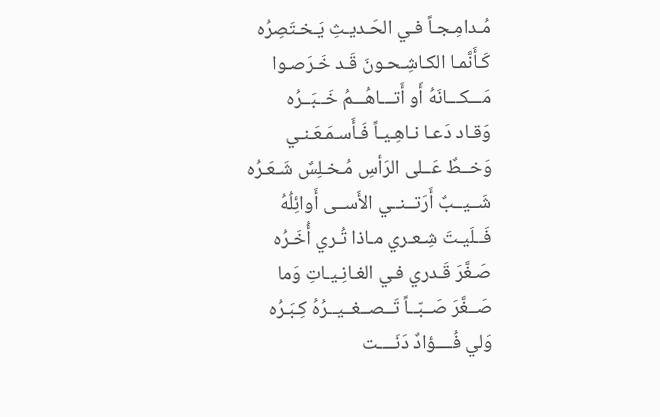مُـدامِـجـاً فـي الحَـديـثِ يَـخـتَصِرُه
كَـأَنَّمـا الكـاشِـحـونَ قَـد خَـرَصـوا
مَـــكـــانَهُ أَو أَتـــاهُـــمُ خَــبَــرُه
وَقـاد دَعـا نـاهِـيـاً فَـأَسـمَـعَـنـي
وَخــطٌ عَــلى الرَأسِ مُـخـلِسٌ شَـعَـرُه
شَــيــبٌ أَرَتــنــي الأَســى أَوائِلُهُ
فَــلَيـتَ شِـعـري مـاذا تُـري أُخَـرُه
صَـغَّرَ قَـدري فـي الغـانِـيـاتِ وَما
صَــغَّرَ صَــبّــاً تَــصــغــيــرُهُ كِـبَـرُه
وَلي فُــــؤادٌ دَنَــــت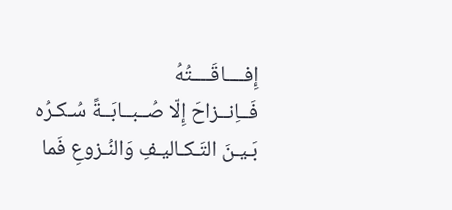إِفــــاقَــــتُهُ
فَــاِنــزاحَ إِلّا صُــبــابَــةً سُـكـرُه
بَـيـنَ التَـكـاليـفِ وَالنُـزوعِ فَما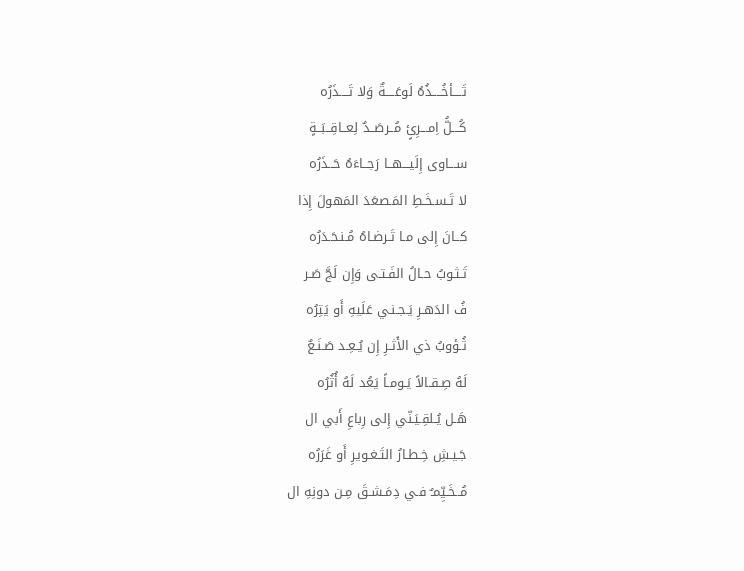تَــــأخُــــذُهُ لَوعَــــةٌ وَلا تَــــذَرُه
كُـــلُّ اِمـــرِئٍ مُــرصَــدٌ لِعــاقِــبَــةٍ
ســـاوى إِلَيـــهــا رَجــاءَهُ حَــذَرُه
لا تَـسـخَـطِ المَـصعَدَ المَهولَ إِذا
كــانَ إِلى مـا تَـرضـاهُ مُـنـحَـدَرُه
تَـثـوبُ حـالُ الفَـتـى وَإِن لَجَّ صَـر
فُ الدَهـرِ يَـجـنـي عَلَيهِ أَو يَتِرُه
ثُـؤوبُ ذي الأَثـرِ إِن يُـعِـد صَـنَـعٌ
لَهُ صِـقـالاً يَـومـاً يَعُد لَهُ أُثُرُه
هَـل يُـلقِـيَـنّي إِلى رِباعِ أَبي ال
جَـيـشِ خِـطـارُ التَـغـويرِ أَو غَرَرُه
مُــخَـيِّمـٌ فـي دِمَـشـقَ مِـن دونِهِ ال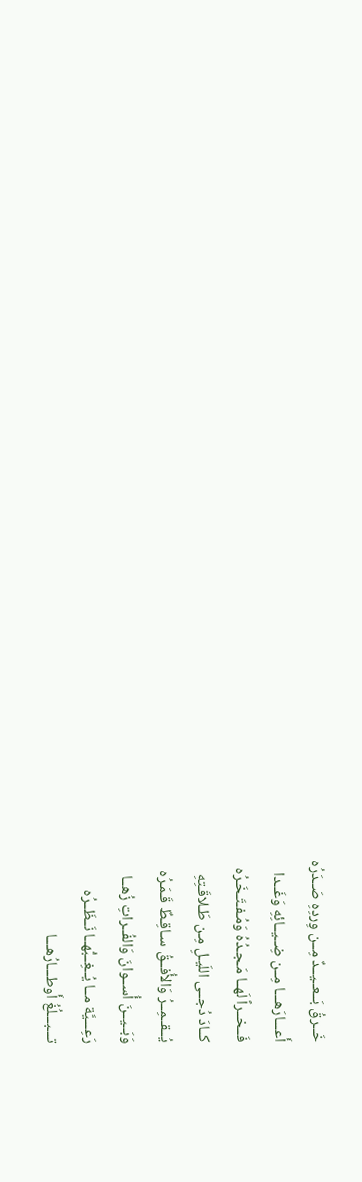خَــرقُ بَــعــيــدٌ مِــن وِردِهِ صَــدَرُه
أَعـــارَهـــا مِــن ضِــيــائِهِ وَغَــدا
فَــخــراً لَهــا مَـجـدُهُ وَمُـفـتَـخَـرُه
كــادَ دُجــى اللَيـلِ مِـن طَـلاقَـتِهِ
يُــقــمِــرُ وَالأُفــقُ سـاقِـطٌ قَـمَـرُه
وَبَــيــنَ أُســوانَ وَالفُــراتِ زُهــا
رَعِـــيَّة مــا يُــغِــبُّهــا نَــظَــرُه
تـــبـــلُغُ أَوطـــارُهـــا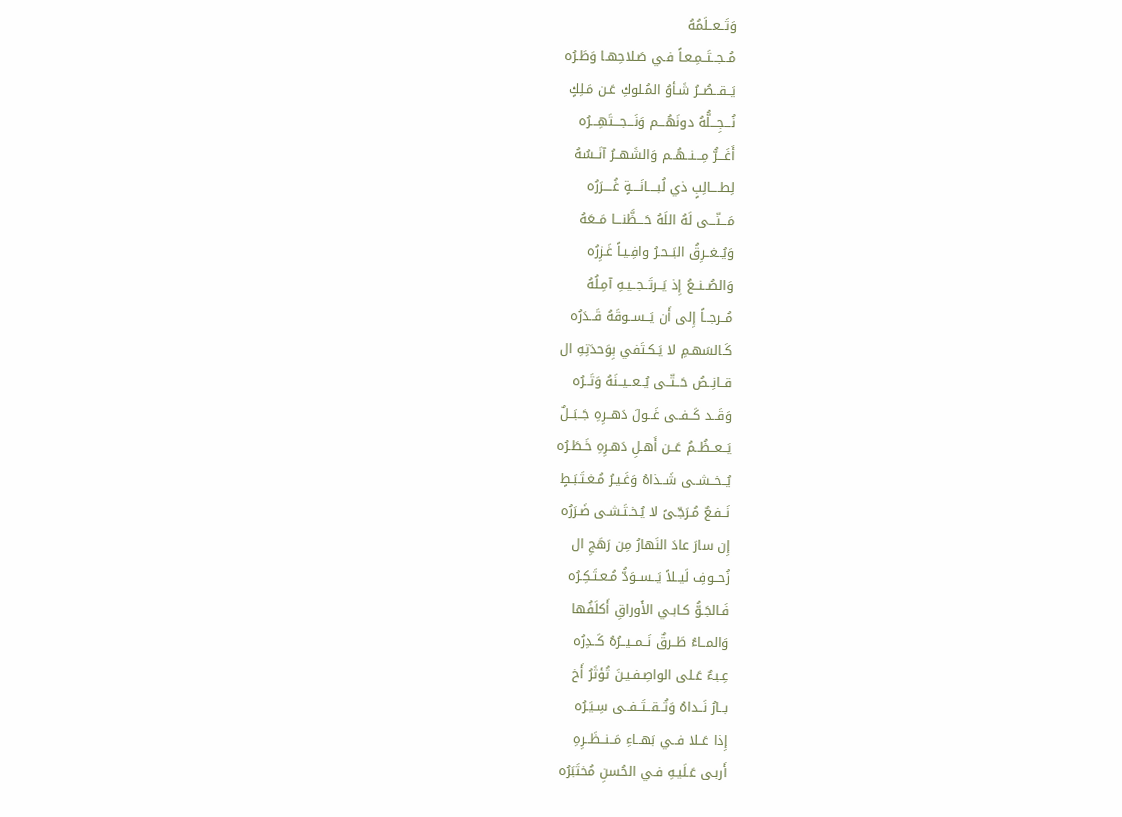وَتَــعــلَمُهُ
مُــجــتَــمِـعـاً فـي صَـلاحِهـا وَطَـرُه
يَــقــصُــرُ شَـأوُ المُـلوكِ عَـن مَـلِكٍ
نُـــجِـــلُّهُ دونَهُـــم وَنَـــجـــتَهِـــرُه
أَغَـــرُّ مِـــنــهُــم وَالشَهــرُ آنَــسُهُ
لِطــــالِبٍ ذي لُبــــانَــــةٍ غُــــرَرُه
مَـــنّـــى لَهُ اللَهُ حَـــظَّنـــا مَــعَهُ
وَيُــغــرِقُ البَــحـرُ وافِـيـاً غَـزِرُه
وَالصُــنــعُ إِذ يَــرتَــجــيـهِ آمِـلُهُ
مُــرجــاً إِلى أَن يَــســوقَهُ قَــدَرُه
كَـالسَهـمِ لا يَـكـتَفي بِوَحدَتِهِ ال
قــانِــصُ حَــتّــى يُــعــيــنَهُ وَتَــرُه
وَقَــد كَــفــى غَــولَ دَهــرِهِ جَــبَــلٌ
يَــعــظُــمُ عَــن أَهـلِ دَهـرِهِ خَـطَـرُه
يُــخــشــى شَــذاهُ وَغَـيـرُ مُـغـتَـبَـطٍ
نَــفـعٌ مُـرَجّـىً لا يُـخـتَـشـى ضَـرَرُه
إِن سارَ عادَ النَهارُ مِن رَهَجِ ال
زُحــوفِ لَيــلاً يَــســوَدُّ مُـعـتَـكِـرُه
فَـالجَـوُّ كـابـي الأَوراقِ أَكلَفُها
وَالمــاءُ طَــرقٌ نَــمــيــرُهُ كَــدِرُه
عِـبـءٌ عَـلى الواصِـفـيـنَ تُؤثَرُ أَخ
بــارُ نَــداهُ وَتُــقــتَــفــى سِـيَـرُه
إِذا عَــلا فــي بَهــاءِ مَــنــظَــرِهِ
أَربـى عَـلَيـهِ فـي الحُسنِ مُختَبَرُه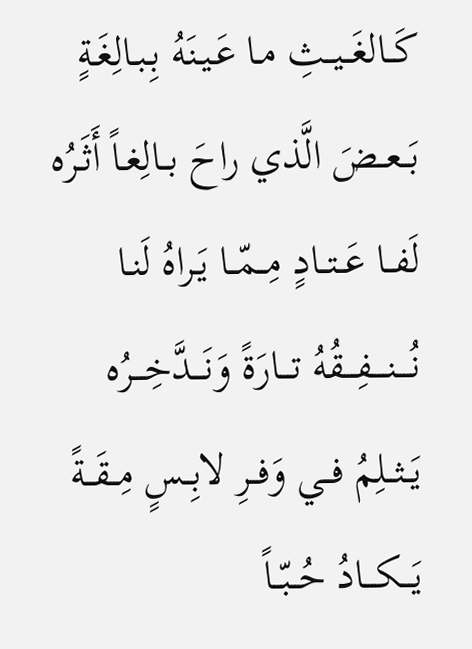كَــالغَــيــثِ مـا عَـيـنَهُ بِـبـالِغَـةٍ
بَــعــضَ الَّذي راحَ بــالِغـاً أَثَـرُه
لَفــا عَــتــادٍ مِــمّــا يَـراهُ لَنـا
نُــــنــــفِـــقُهُ تـــارَةً وَنَـــدَّخِـــرُه
يَــثــلِمُ فــي وَفــرِ لابِــسٍ مِــقَــةً
يَـــكـــادُ حُــبّــاً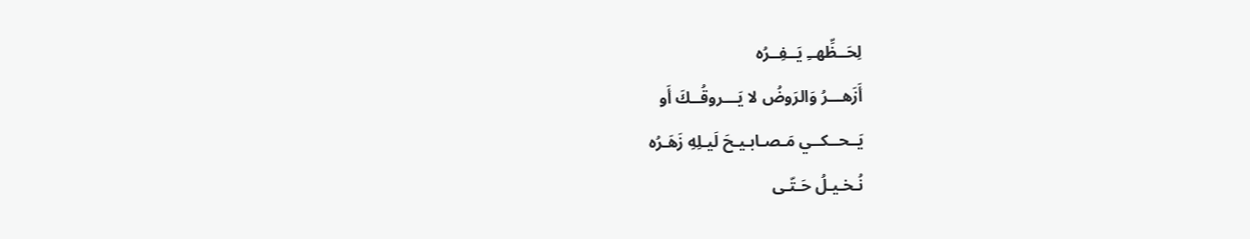لِحَــظِّهــِ يَــفِــرُه
أَزَهـــرُ وَالرَوضُ لا يَـــروقُــكَ أَو
يَــحــكــي مَـصـابـيـحَ لَيـلِهِ زَهَـرُه
نُـخـيـلُ حَـتّـى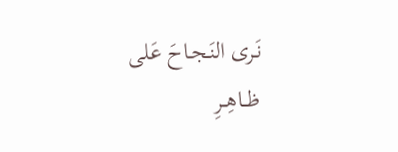نَـرى النَـجـاحَ عَلى
ظــاهِــرِ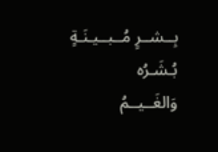بِــشــرٍ مُــبــيـنَـةٍ بُـشَـرُه
وَالغَــيــمُ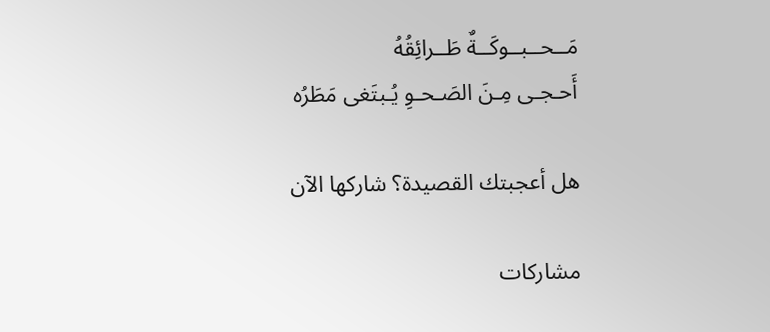مَــحــبــوكَــةٌ طَــرائِقُهُ
أَحـجـى مِـنَ الصَـحـوِ يُـبتَغى مَطَرُه

هل أعجبتك القصيدة؟ شاركها الآن

مشاركات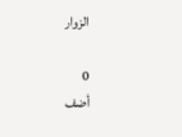الزوار

0
أضف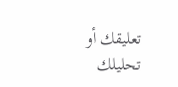تعليقك أو تحليلك